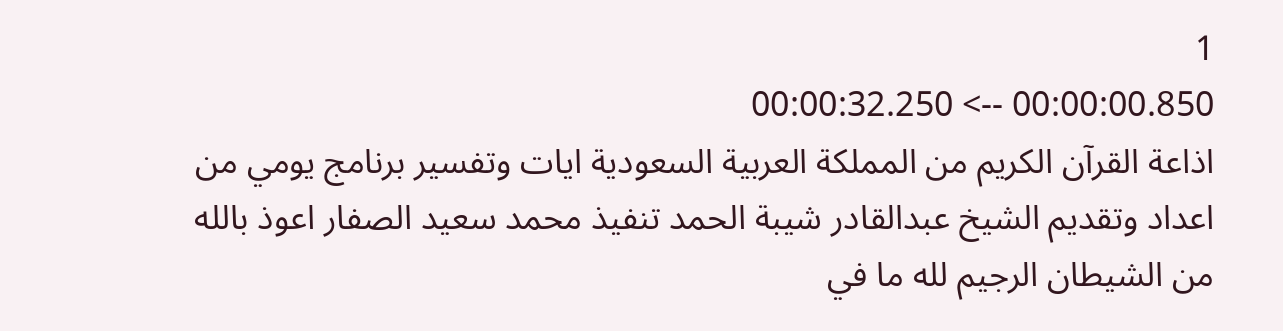1
00:00:00.850 --> 00:00:32.250
اذاعة القرآن الكريم من المملكة العربية السعودية ايات وتفسير برنامج يومي من اعداد وتقديم الشيخ عبدالقادر شيبة الحمد تنفيذ محمد سعيد الصفار اعوذ بالله من الشيطان الرجيم لله ما في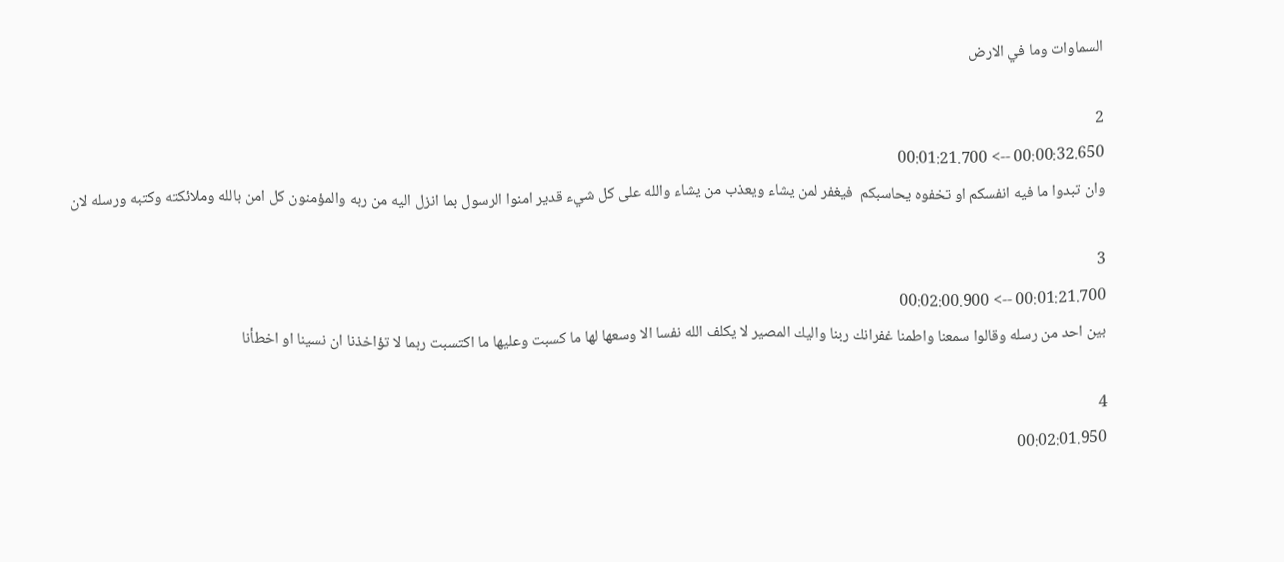السماوات وما في الارض

2
00:00:32.650 --> 00:01:21.700
وان تبدوا ما فيه انفسكم او تخفوه يحاسبكم  فيغفر لمن يشاء ويعذب من يشاء والله على كل شيء قدير امنوا الرسول بما انزل اليه من ربه والمؤمنون كل امن بالله وملائكته وكتبه ورسله لان

3
00:01:21.700 --> 00:02:00.900
بين احد من رسله وقالوا سمعنا واطمنا غفرانك ربنا واليك المصير لا يكلف الله نفسا الا وسعها لها ما كسبت وعليها ما اكتسبت ربما لا تؤاخذنا ان نسينا او اخطأنا

4
00:02:01.950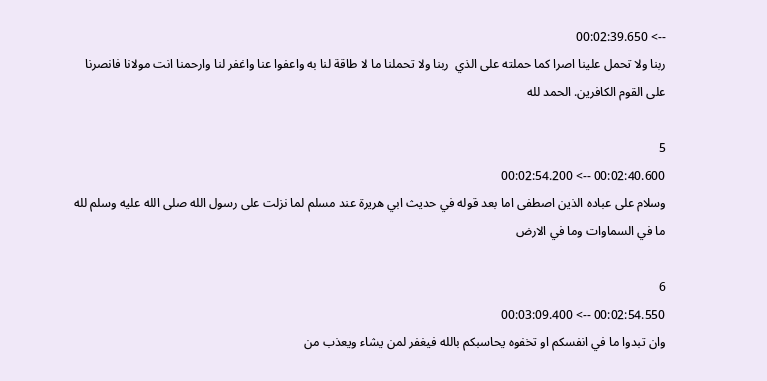--> 00:02:39.650
ربنا ولا تحمل علينا اصرا كما حملته على الذي  ربنا ولا تحملنا ما لا طاقة لنا به واعفوا عنا واغفر لنا وارحمنا انت مولانا فانصرنا على القوم الكافرين. الحمد لله

5
00:02:40.600 --> 00:02:54.200
وسلام على عباده الذين اصطفى اما بعد قوله في حديث ابي هريرة عند مسلم لما نزلت على رسول الله صلى الله عليه وسلم لله ما في السماوات وما في الارض

6
00:02:54.550 --> 00:03:09.400
وان تبدوا ما في انفسكم او تخفوه يحاسبكم بالله فيغفر لمن يشاء ويعذب من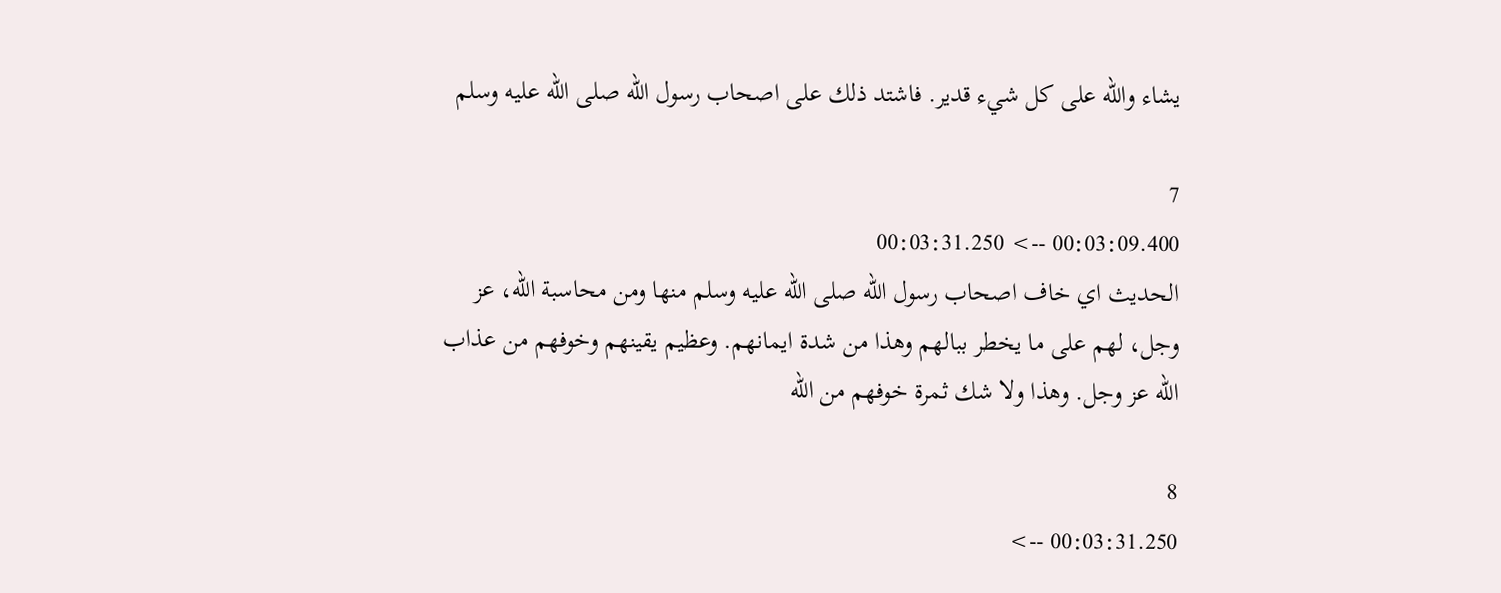يشاء والله على كل شيء قدير. فاشتد ذلك على اصحاب رسول الله صلى الله عليه وسلم

7
00:03:09.400 --> 00:03:31.250
الحديث اي خاف اصحاب رسول الله صلى الله عليه وسلم منها ومن محاسبة الله، عز وجل، لهم على ما يخطر ببالهم وهذا من شدة ايمانهم. وعظيم يقينهم وخوفهم من عذاب الله عز وجل. وهذا ولا شك ثمرة خوفهم من الله

8
00:03:31.250 -->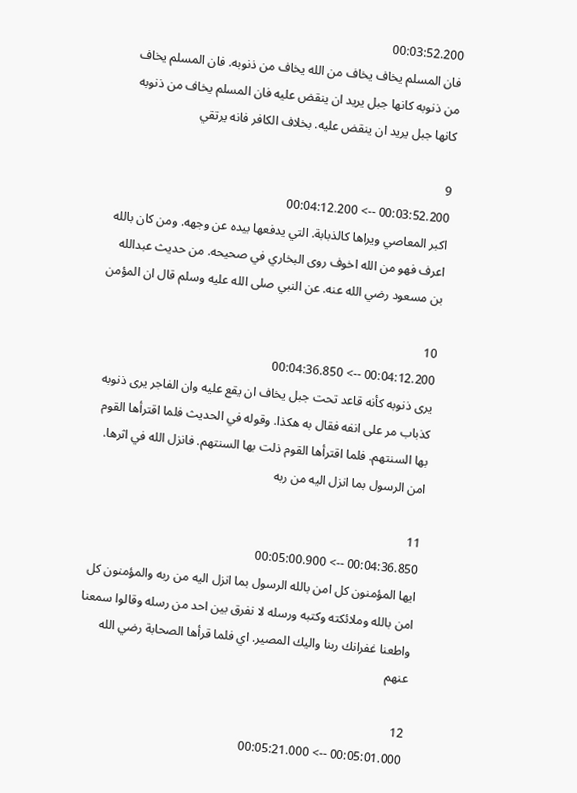00:03:52.200
فان المسلم يخاف يخاف من الله يخاف من ذنوبه. فان المسلم يخاف من ذنوبه كانها جبل يريد ان ينقض عليه فان المسلم يخاف من ذنوبه كانها جبل يريد ان ينقض عليه. بخلاف الكافر فانه يرتقي

9
00:03:52.200 --> 00:04:12.200
اكبر المعاصي ويراها كالذبابة. التي يدفعها بيده عن وجهه. ومن كان بالله اعرف فهو من الله اخوف روى البخاري في صحيحه. من حديث عبدالله بن مسعود رضي الله عنه. عن النبي صلى الله عليه وسلم قال ان المؤمن

10
00:04:12.200 --> 00:04:36.850
يرى ذنوبه كأنه قاعد تحت جبل يخاف ان يقع عليه وان الفاجر يرى ذنوبه كذباب مر على انفه فقال به هكذا. وقوله في الحديث فلما اقترأها القوم بها السنتهم. فلما اقترأها القوم ذلت بها السنتهم. فانزل الله في اثرها. امن الرسول بما انزل اليه من ربه

11
00:04:36.850 --> 00:05:00.900
ايها المؤمنون كل امن بالله الرسول بما انزل اليه من ربه والمؤمنون كل امن بالله وملائكته وكتبه ورسله لا نفرق بين احد من رسله وقالوا سمعنا واطعنا غفرانك ربنا واليك المصير. اي فلما قرأها الصحابة رضي الله عنهم

12
00:05:01.000 --> 00:05:21.000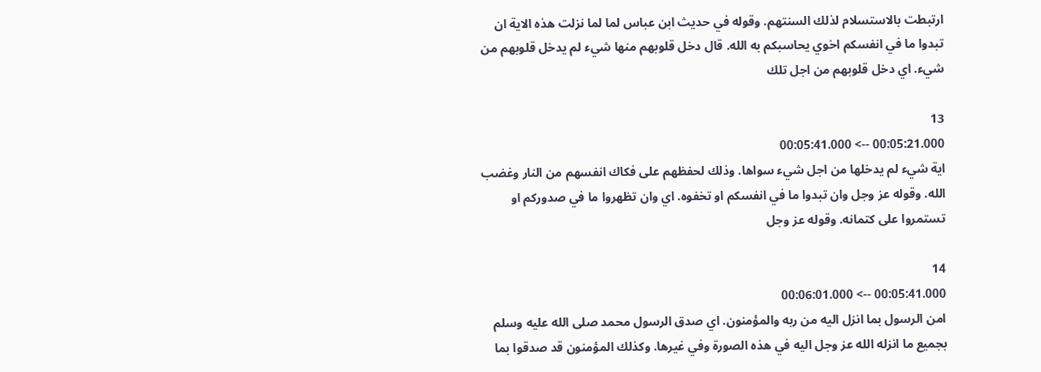ارتبطت بالاستسلام لذلك السنتهم. وقوله في حديث ابن عباس لما لما نزلت هذه الاية ان تبدوا ما في انفسكم اخوي يحاسبكم به الله. قال دخل قلوبهم منها شيء لم يدخل قلوبهم من شيء. اي دخل قلوبهم من اجل تلك

13
00:05:21.000 --> 00:05:41.000
اية شيء لم يدخلها من اجل شيء سواها. وذلك لحفظهم على فكاك انفسهم من النار وغضب الله. وقوله عز وجل وان تبدوا ما في انفسكم او تخفوه. اي وان تظهروا ما في صدوركم او تستمروا على كتمانه. وقوله عز وجل

14
00:05:41.000 --> 00:06:01.000
امن الرسول بما انزل اليه من ربه والمؤمنون. اي صدق الرسول محمد صلى الله عليه وسلم بجميع ما انزله الله عز وجل اليه في هذه الصورة وفي غيرها. وكذلك المؤمنون قد صدقوا بما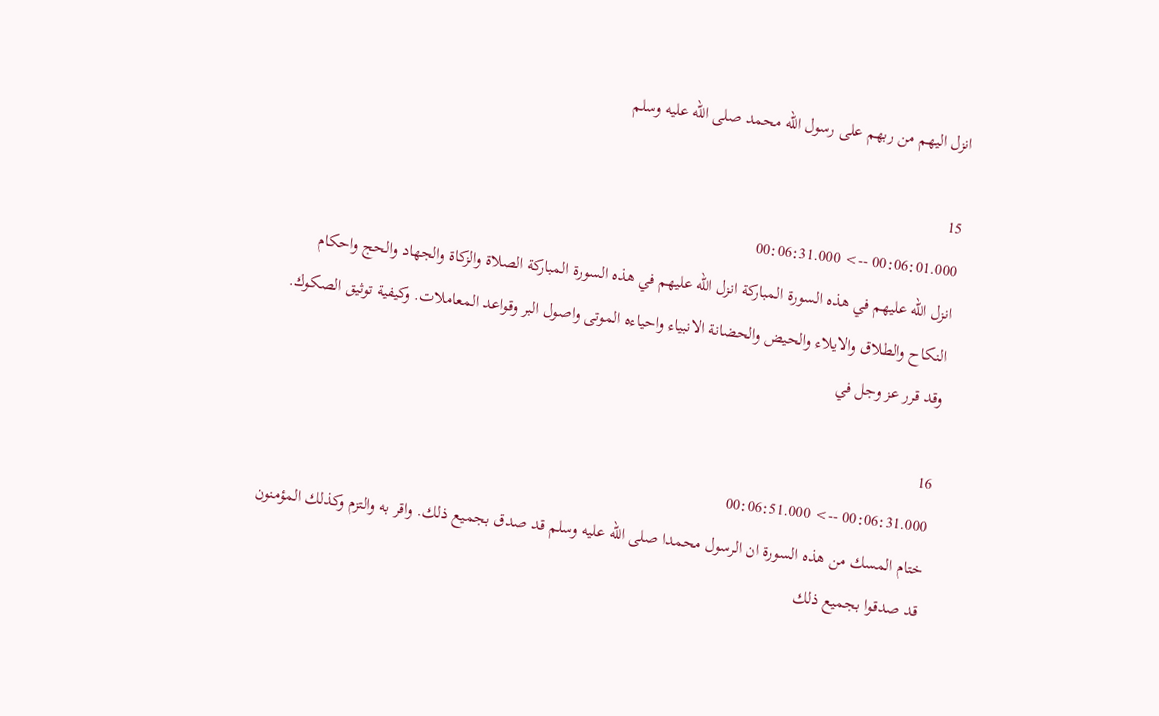انزل اليهم من ربهم على رسول الله محمد صلى الله عليه وسلم

15
00:06:01.000 --> 00:06:31.000
انزل الله عليهم في هذه السورة المباركة انزل الله عليهم في هذه السورة المباركة الصلاة والزكاة والجهاد والحج واحكام النكاح والطلاق والايلاء والحيض والحضانة الانبياء واحياءه الموتى واصول البر وقواعد المعاملات. وكيفية توثيق الصكوك. وقد قرر عز وجل في

16
00:06:31.000 --> 00:06:51.000
ختام المسك من هذه السورة ان الرسول محمدا صلى الله عليه وسلم قد صدق بجميع ذلك. واقر به والتزم وكذلك المؤمنون قد صدقوا بجميع ذلك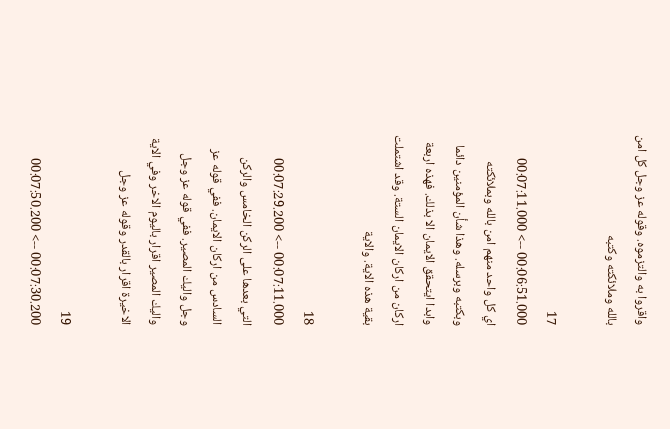واقروا به والتزموه. وقوله عز وجل كل امن بالله وملائكته وكتبه

17
00:06:51.000 --> 00:07:11.000
اي كل واحد منهم امن بالله وبملائكته وبكتبه وبرسله. وهذا شأن المؤمنين دائما وابدا ايتحقق الايمان الا بذلك. فهذه اربعة اركان من اركان الايمان الستة. وقد اشتملت بقية هذه الاية. والاية

18
00:07:11.000 --> 00:07:29.200
التي بعدها على الركن الخامس والركن السادس من اركان الايمان. ففي قوله عز وجل واليك المصير. ففي قوله عز وجل واليك المصير اقرار باليوم الاخر وفي الاية الاخيرة اقرار بالقدر وقوله عز وجل

19
00:07:30.200 --> 00:07:50.200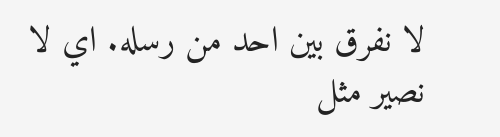لا نفرق بين احد من رسله. اي لا نصير مثل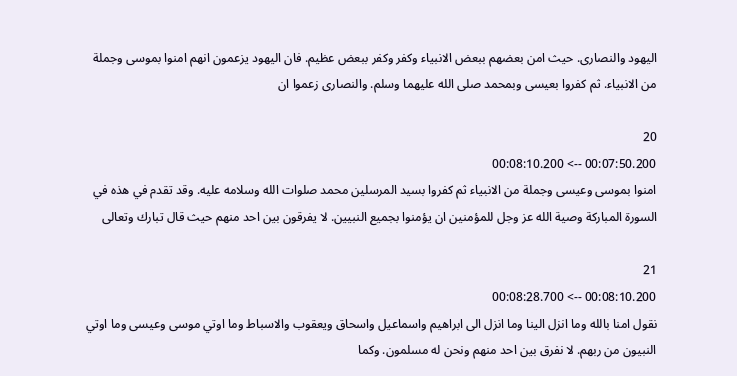اليهود والنصارى. حيث امن بعضهم ببعض الانبياء وكفر وكفر ببعض عظيم. فان اليهود يزعمون انهم امنوا بموسى وجملة من الانبياء. ثم كفروا بعيسى وبمحمد صلى الله عليهما وسلم. والنصارى زعموا ان

20
00:07:50.200 --> 00:08:10.200
امنوا بموسى وعيسى وجملة من الانبياء ثم كفروا بسيد المرسلين محمد صلوات الله وسلامه عليه. وقد تقدم في هذه في السورة المباركة وصية الله عز وجل للمؤمنين ان يؤمنوا بجميع النبيين. لا يفرقون بين احد منهم حيث قال تبارك وتعالى

21
00:08:10.200 --> 00:08:28.700
نقول امنا بالله وما انزل الينا وما انزل الى ابراهيم واسماعيل واسحاق ويعقوب والاسباط وما اوتي موسى وعيسى وما اوتي النبيون من ربهم. لا نفرق بين احد منهم ونحن له مسلمون. وكما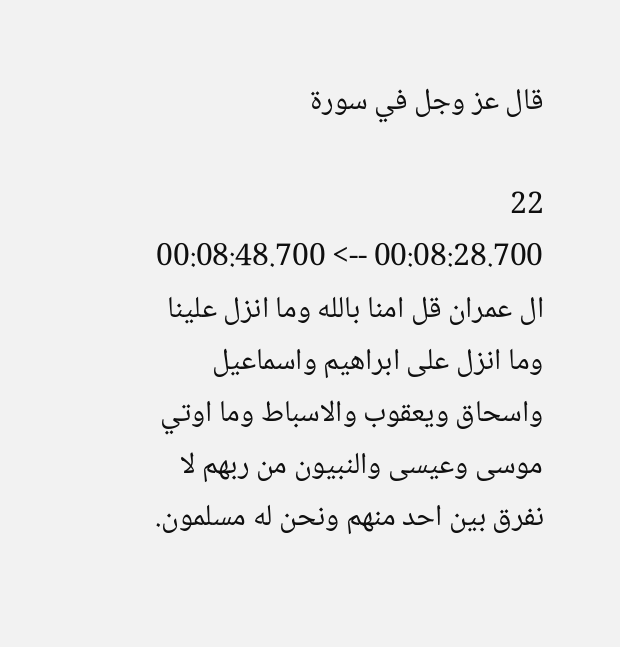قال عز وجل في سورة

22
00:08:28.700 --> 00:08:48.700
ال عمران قل امنا بالله وما انزل علينا وما انزل على ابراهيم واسماعيل واسحاق ويعقوب والاسباط وما اوتي موسى وعيسى والنبيون من ربهم لا نفرق بين احد منهم ونحن له مسلمون.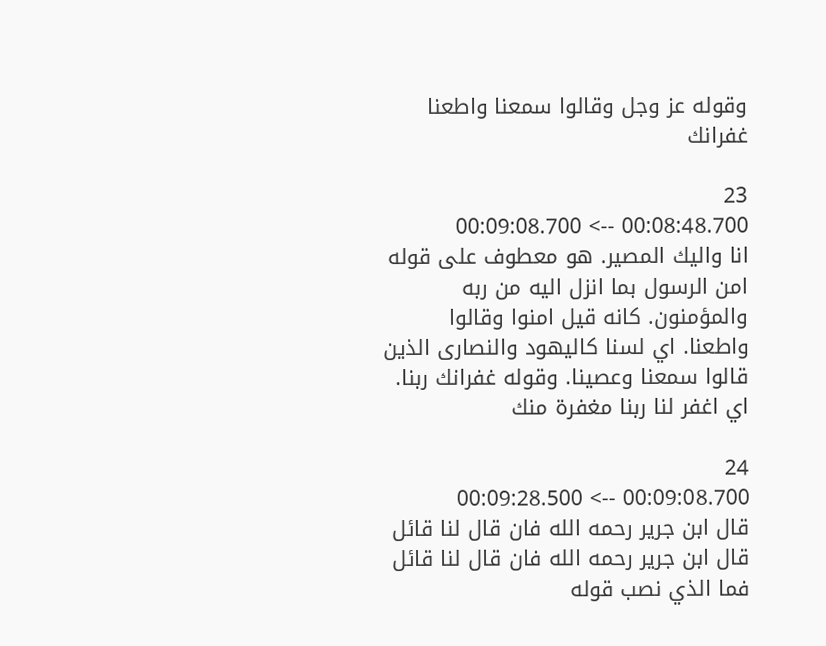وقوله عز وجل وقالوا سمعنا واطعنا غفرانك

23
00:08:48.700 --> 00:09:08.700
انا واليك المصير. هو معطوف على قوله امن الرسول بما انزل اليه من ربه والمؤمنون. كانه قيل امنوا وقالوا واطعنا. اي لسنا كاليهود والنصارى الذين قالوا سمعنا وعصينا. وقوله غفرانك ربنا. اي اغفر لنا ربنا مغفرة منك

24
00:09:08.700 --> 00:09:28.500
قال ابن جرير رحمه الله فان قال لنا قائل قال ابن جرير رحمه الله فان قال لنا قائل فما الذي نصب قوله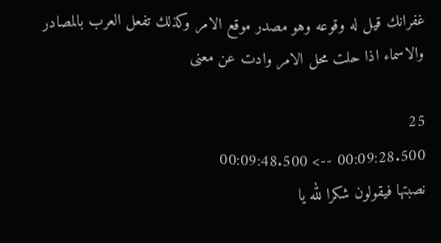غفرانك قيل له وقوعه وهو مصدر موقع الامر وكذلك تفعل العرب بالمصادر والاسماء اذا حلت محل الامر وادت عن معنى

25
00:09:28.500 --> 00:09:48.500
نصبتها فيقولون شكرا لله يا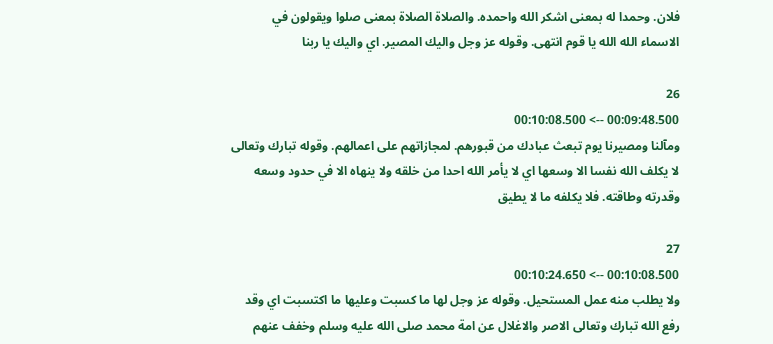فلان. وحمدا له بمعنى اشكر الله واحمده. والصلاة الصلاة بمعنى صلوا ويقولون في الاسماء الله الله يا قوم انتهى. وقوله عز وجل واليك المصير. اي واليك يا ربنا

26
00:09:48.500 --> 00:10:08.500
ومآلنا ومصيرنا يوم تبعث عبادك من قبورهم. لمجازاتهم على اعمالهم. وقوله تبارك وتعالى لا يكلف الله نفسا الا وسعها اي لا يأمر الله احدا من خلقه ولا ينهاه الا في حدود وسعه وقدرته وطاقته. فلا يكلفه ما لا يطيق

27
00:10:08.500 --> 00:10:24.650
ولا يطلب منه عمل المستحيل. وقوله عز وجل لها ما كسبت وعليها ما اكتسبت اي وقد رفع الله تبارك وتعالى الاصر والاغلال عن امة محمد صلى الله عليه وسلم وخفف عنهم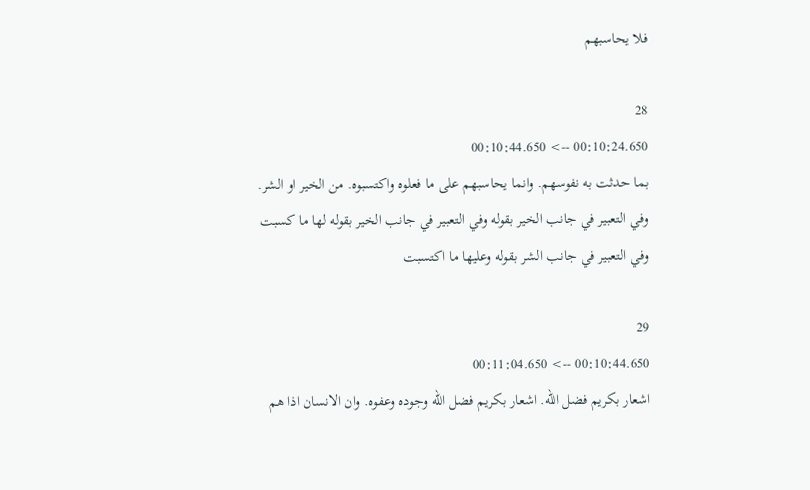فلا يحاسبهم

28
00:10:24.650 --> 00:10:44.650
بما حدثت به نفوسهم. وانما يحاسبهم على ما فعلوه واكتسبوه. من الخير او الشر. وفي التعبير في جانب الخير بقوله وفي التعبير في جانب الخير بقوله لها ما كسبت وفي التعبير في جانب الشر بقوله وعليها ما اكتسبت

29
00:10:44.650 --> 00:11:04.650
اشعار بكريم فضل الله. اشعار بكريم فضل الله وجوده وعفوه. وان الانسان اذا هم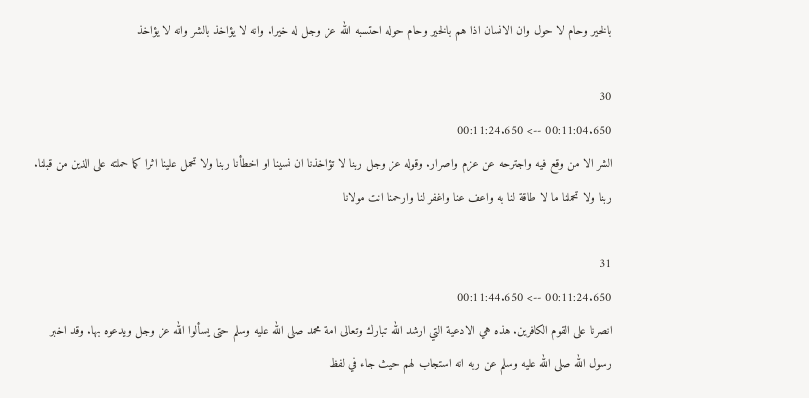بالخير وحام لا حول وان الانسان اذا هم بالخير وحام حوله احتسبه الله عز وجل له خيرا. وانه لا يؤاخذ بالشر وانه لا يؤاخذ

30
00:11:04.650 --> 00:11:24.650
الشر الا من وقع فيه واجترحه عن عزم واصرار. وقوله عز وجل ربنا لا تؤاخذنا ان نسينا او اخطأنا ربنا ولا تحمل علينا اثرا كما حملته على الذين من قبلنا. ربنا ولا تحملنا ما لا طاقة لنا به واعف عنا واغفر لنا وارحمنا انت مولانا

31
00:11:24.650 --> 00:11:44.650
انصرنا على القوم الكافرين. هذه هي الادعية التي ارشد الله تبارك وتعالى امة محمد صلى الله عليه وسلم حتى يسألوا الله عز وجل ويدعوه بها. وقد اخبر رسول الله صلى الله عليه وسلم عن ربه انه استجاب لهم حيث جاء في لفظ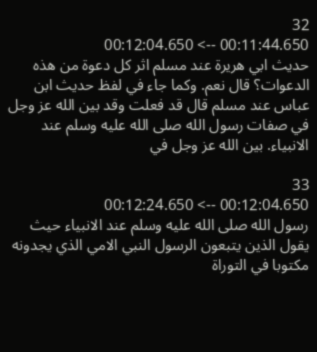32
00:11:44.650 --> 00:12:04.650
حديث ابي هريرة عند مسلم اثر كل دعوة من هذه الدعوات؟ قال نعم. وكما جاء في لفظ حديث ابن عباس عند مسلم قال قد فعلت وقد بين الله عز وجل في صفات رسول الله صلى الله عليه وسلم عند الانبياء. بين الله عز وجل في

33
00:12:04.650 --> 00:12:24.650
رسول الله صلى الله عليه وسلم عند الانبياء حيث يقول الذين يتبعون الرسول النبي الامي الذي يجدونه مكتوبا في التوراة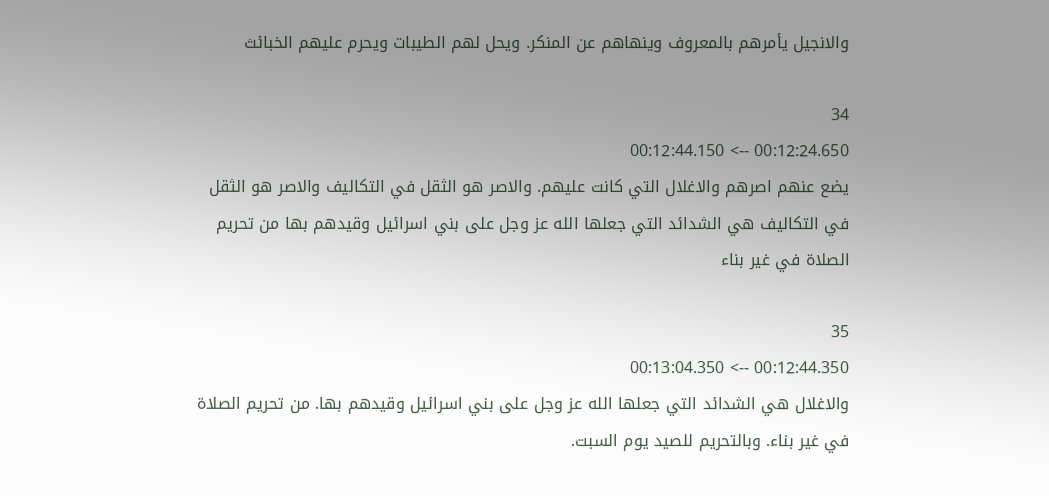والانجيل يأمرهم بالمعروف وينهاهم عن المنكر. ويحل لهم الطيبات ويحرم عليهم الخبائث

34
00:12:24.650 --> 00:12:44.150
يضع عنهم اصرهم والاغلال التي كانت عليهم. والاصر هو الثقل في التكاليف والاصر هو الثقل في التكاليف هي الشدائد التي جعلها الله عز وجل على بني اسرائيل وقيدهم بها من تحريم الصلاة في غير بناء

35
00:12:44.350 --> 00:13:04.350
والاغلال هي الشدائد التي جعلها الله عز وجل على بني اسرائيل وقيدهم بها. من تحريم الصلاة في غير بناء. وبالتحريم للصيد يوم السبت.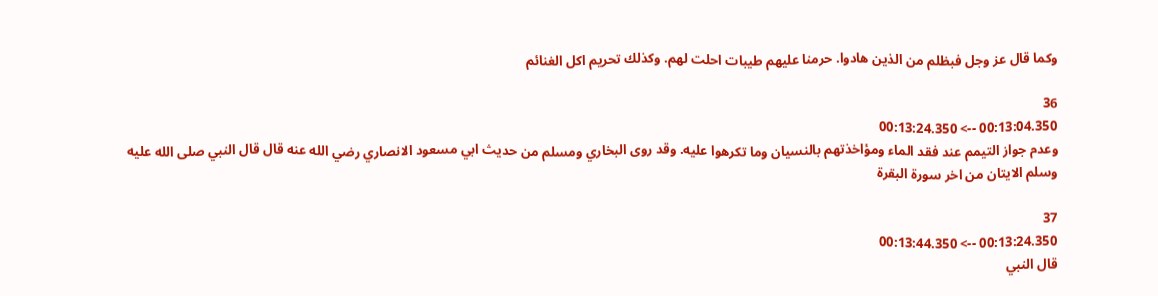وكما قال عز وجل فبظلم من الذين هادوا. حرمنا عليهم طيبات احلت لهم. وكذلك تحريم اكل الغنائم

36
00:13:04.350 --> 00:13:24.350
وعدم جواز التيمم عند فقد الماء ومؤاخذتهم بالنسيان وما تكرهوا عليه. وقد روى البخاري ومسلم من حديث ابي مسعود الانصاري رضي الله عنه قال قال النبي صلى الله عليه وسلم الايتان من اخر سورة البقرة

37
00:13:24.350 --> 00:13:44.350
قال النبي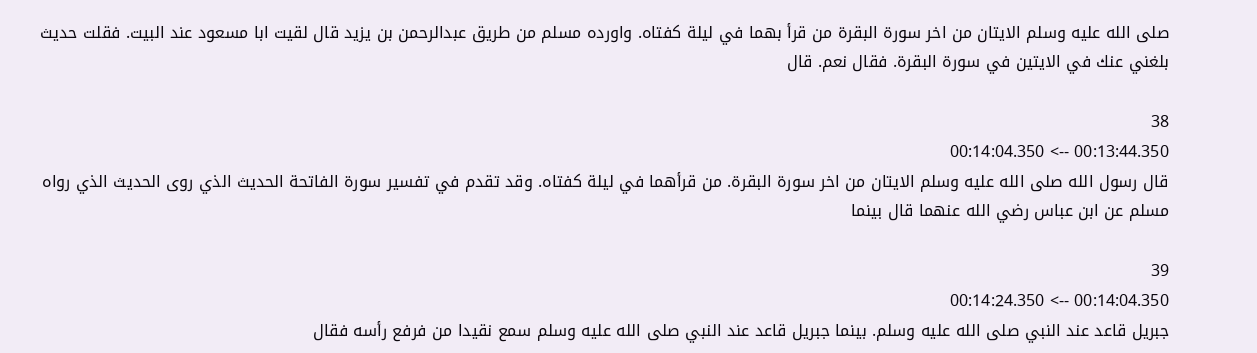صلى الله عليه وسلم الايتان من اخر سورة البقرة من قرأ بهما في ليلة كفتاه. واورده مسلم من طريق عبدالرحمن بن يزيد قال لقيت ابا مسعود عند البيت. فقلت حديث بلغني عنك في الايتين في سورة البقرة. فقال نعم. قال

38
00:13:44.350 --> 00:14:04.350
قال رسول الله صلى الله عليه وسلم الايتان من اخر سورة البقرة. من قرأهما في ليلة كفتاه. وقد تقدم في تفسير سورة الفاتحة الحديث الذي روى الحديث الذي رواه مسلم عن ابن عباس رضي الله عنهما قال بينما

39
00:14:04.350 --> 00:14:24.350
جبريل قاعد عند النبي صلى الله عليه وسلم. بينما جبريل قاعد عند النبي صلى الله عليه وسلم سمع نقيدا من فرفع رأسه فقال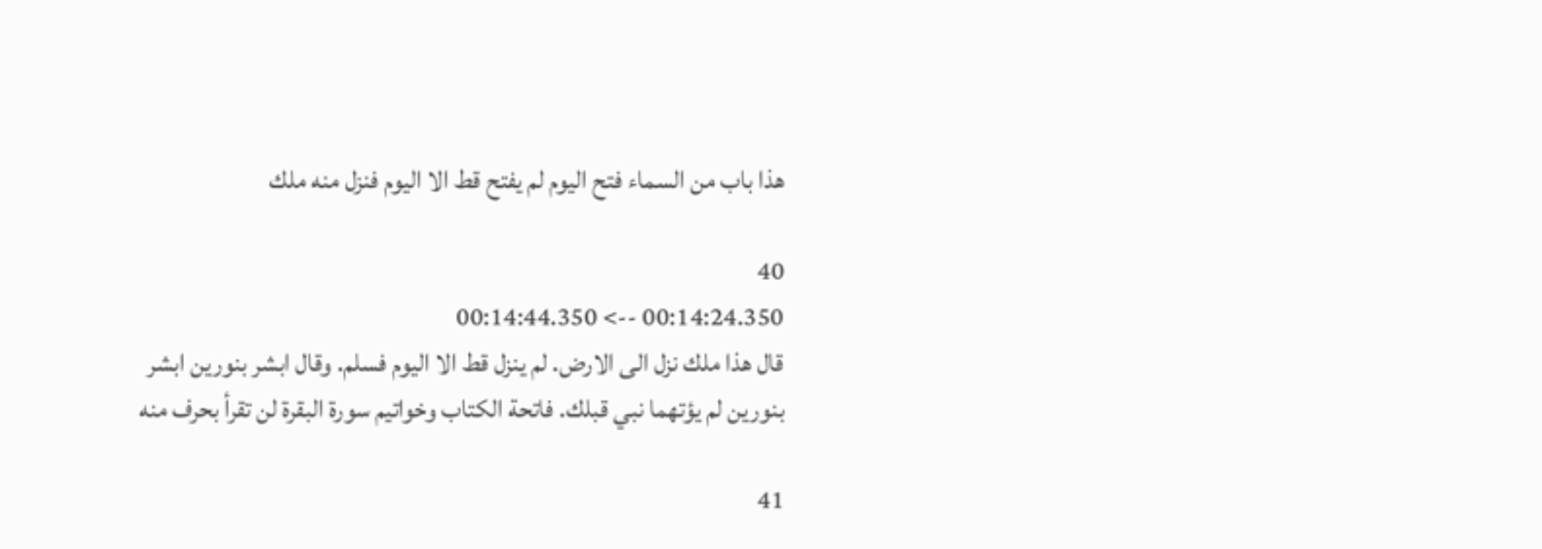هذا باب من السماء فتح اليوم لم يفتح قط الا اليوم فنزل منه ملك

40
00:14:24.350 --> 00:14:44.350
قال هذا ملك نزل الى الارض. لم ينزل قط الا اليوم فسلم. وقال ابشر بنورين ابشر بنورين لم يؤتهما نبي قبلك. فاتحة الكتاب وخواتيم سورة البقرة لن تقرأ بحرف منه

41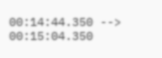00:14:44.350 --> 00:15:04.350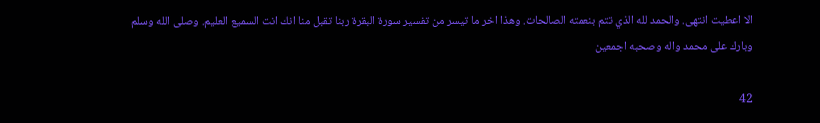الا اعطيت انتهى. والحمد لله الذي تتم بنعمته الصالحات. وهذا اخر ما تيسر من تفسير سورة البقرة ربنا تقبل منا انك انت السميع العليم. وصلى الله وسلم وبارك على محمد واله وصحبه اجمعين

42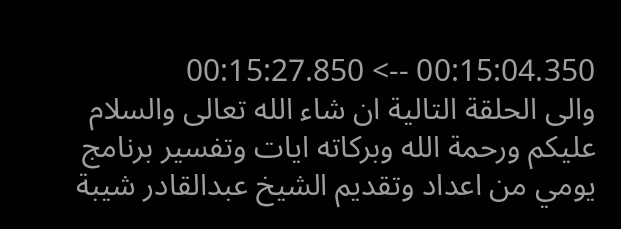00:15:04.350 --> 00:15:27.850
والى الحلقة التالية ان شاء الله تعالى والسلام عليكم ورحمة الله وبركاته ايات وتفسير برنامج يومي من اعداد وتقديم الشيخ عبدالقادر شيبة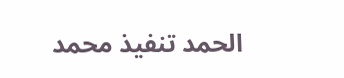الحمد تنفيذ محمد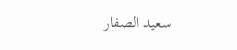سعيد الصفار